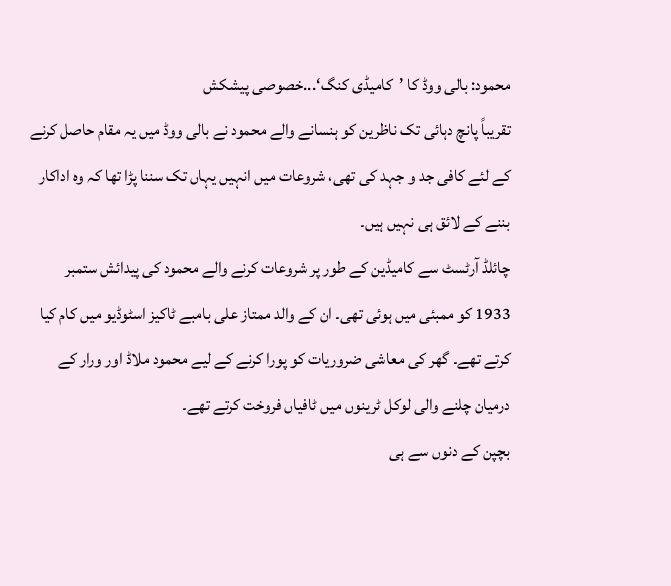محمود: بالی ووڈ کا ’کامیڈی کنگ‘...خصوصی پیشکش
تقریباً پانچ دہائی تک ناظرین کو ہنسانے والے محمود نے بالی ووڈ میں یہ مقام حاصل کرنے کے لئے کافی جد و جہد کی تھی، شروعات میں انہیں یہاں تک سننا پڑا تھا کہ وه اداکار بننے کے لائق ہی نہیں ہیں۔
چائلڈ آرٹسٹ سے کامیڈین کے طور پر شروعات کرنے والے محمود کی پیدائش ستمبر 1933 کو ممبئی میں ہوئی تھی۔ ان کے والد ممتاز علی بامبے ٹاكيز اسٹوڈیو میں کام کیا کرتے تھے۔ گھر کی معاشی ضروریات کو پورا کرنے کے لیے محمود ملاڈ اور ورار کے درمیان چلنے والی لوکل ٹرینوں میں ٹافیاں فروخت کرتے تھے۔
بچپن کے دنوں سے ہی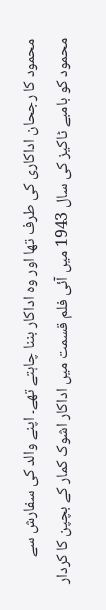محمود کا رجحان اداکاری کی طرف تھا اور وہ اداکار بننا چاہتے تھے۔ اپنے والد کی سفارش سے محمود کو بامبے ٹاکیز کی سال 1943 میں آئی فلم قسمت میں اداکار اشوک کمار کے بچپن کا کردار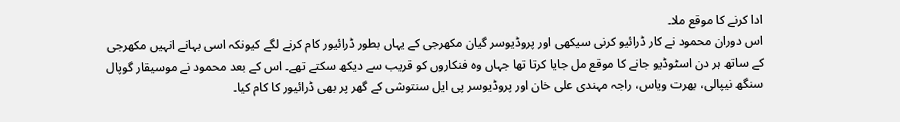ادا کرنے کا موقع ملا۔
اس دوران محمود نے کار ڈرائیو کرنی سیکھی اور پروڈیوسر گیان مکھرجی کے یہاں بطور ڈرائیور کام کرنے لگے کیونکہ اسی بہانے انہیں مکھرجی کے ساتھ ہر دن اسٹوڈیو جانے کا موقع مل جایا کرتا تھا جہاں وہ فنکاروں کو قریب سے دیکھ سکتے تھے۔ اس کے بعد محمود نے موسیقار گوپال سنگھ نیپالی، بھرت ویاس، راجہ مہندی علی خان اور پروڈیوسر پی ایل سنتوشی کے گھر پر بھی ڈرائیور کا کام کیا۔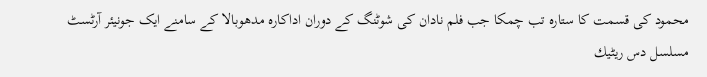محمود کی قسمت کا ستارہ تب چمکا جب فلم نادان کی شوٹنگ کے دوران اداکارہ مدھوبالا کے سامنے ایک جونیئر آرٹسٹ مسلسل دس ريٹیك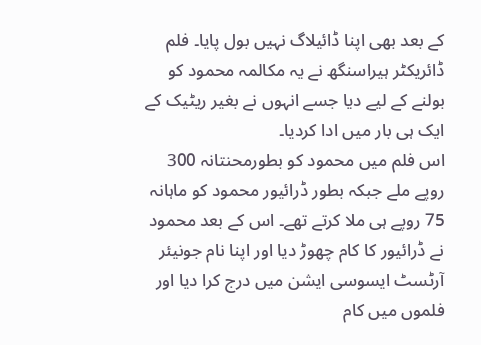کے بعد بھی اپنا ڈائیلاگ نہیں بول پایا۔ فلم ڈائریکٹر ہیراسنگھ نے یہ مکالمہ محمود کو بولنے کے لیے دیا جسے انہوں نے بغیر ریٹیک کے ایک ہی بار میں ادا کردیا۔
اس فلم میں محمود کو بطورمحنتانہ 300 روپے ملے جبکہ بطور ڈرائیور محمود کو ماہانہ 75 روپے ہی ملا کرتے تھے۔ اس کے بعد محمود نے ڈرائیور کا کام چھوڑ دیا اور اپنا نام جونیئر آرٹسٹ ایسوسی ایشن میں درج کرا دیا اور فلموں میں کام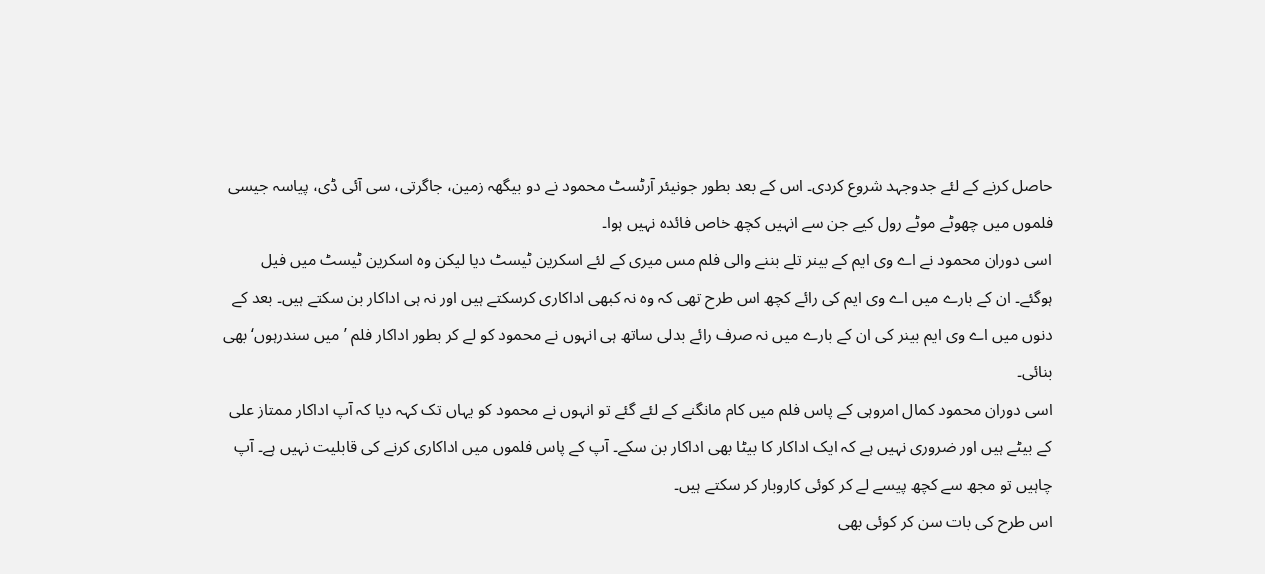حاصل کرنے کے لئے جدوجہد شروع کردی۔ اس کے بعد بطور جونیئر آرٹسٹ محمود نے دو بیگھہ زمین، جاگرتی، سی آئی ڈی، پیاسہ جیسی فلموں میں چھوٹے موٹے رول کیے جن سے انہیں کچھ خاص فائدہ نہیں ہوا۔
اسی دوران محمود نے اے وی ایم کے بینر تلے بننے والی فلم مس میری کے لئے اسکرین ٹیسٹ دیا لیکن وہ اسکرین ٹیسٹ میں فیل ہوگئے۔ ان کے بارے میں اے وی ایم کی رائے کچھ اس طرح تھی کہ وہ نہ کبھی اداکاری کرسکتے ہیں اور نہ ہی اداکار بن سکتے ہیں۔ بعد کے دنوں میں اے وی ایم بینر کی ان کے بارے میں نہ صرف رائے بدلی ساتھ ہی انہوں نے محمود کو لے کر بطور اداکار فلم ’میں سندرہوں‘ بھی بنائی۔
اسی دوران محمود کمال امروہی کے پاس فلم میں کام مانگنے کے لئے گئے تو انہوں نے محمود کو یہاں تک کہہ دیا کہ آپ اداکار ممتاز علی کے بیٹے ہیں اور ضروری نہیں ہے کہ ایک اداکار کا بیٹا بھی اداکار بن سکے۔ آپ کے پاس فلموں میں اداکاری کرنے کی قابلیت نہیں ہے۔ آپ چاہیں تو مجھ سے کچھ پیسے لے کر کوئی کاروبار کر سکتے ہیں۔
اس طرح کی بات سن کر کوئی بھی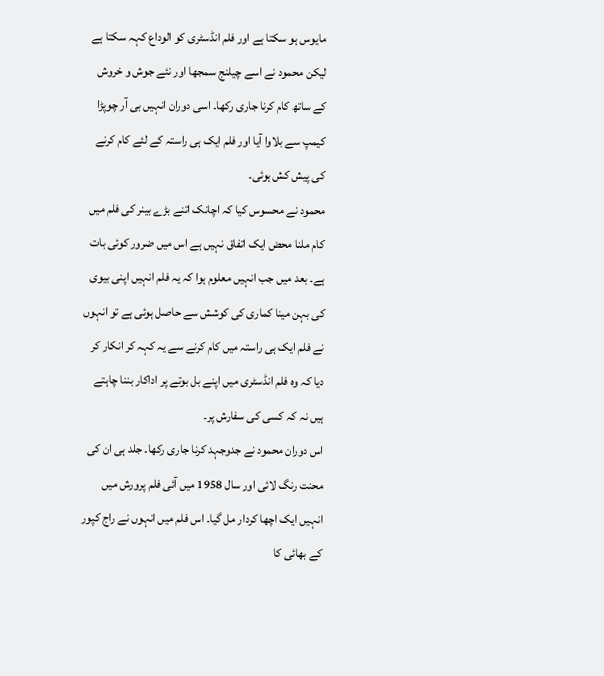مایوس ہو سکتا ہے اور فلم انڈسٹری کو الوداع کہہ سکتا ہے لیکن محمود نے اسے چیلنج سمجھا اور نئے جوش و خروش کے ساتھ کام کرنا جاری رکھا۔ اسی دوران انہیں بی آر چوپڑا کیمپ سے بلاوا آیا اور فلم ایک ہی راستہ کے لئے کام کرنے کی پیش کش ہوئی۔
محمود نے محسوس کیا کہ اچانک اتنے بڑے بینر کی فلم میں کام ملنا محض ایک اتفاق نہیں ہے اس میں ضرور کوئی بات ہے۔ بعد میں جب انہیں معلوم ہوا کہ یہ فلم انہیں اپنی بیوی کی بہن مینا کماری کی کوشش سے حاصل ہوئی ہے تو انہوں نے فلم ایک ہی راستہ میں کام کرنے سے یہ کہہ کر انکار کر دیا کہ وہ فلم انڈسٹری میں اپنے بل بوتے پر اداکار بننا چاہتے ہیں نہ کہ کسی کی سفارش پر۔
اس دوران محمود نے جدوجہد کرنا جاری رکھا۔ جلد ہی ان کی محنت رنگ لائی اور سال 1958 میں آئی فلم پرورش میں انہیں ایک اچھا کردار مل گیا۔ اس فلم میں انہوں نے راج کپور کے بھائی کا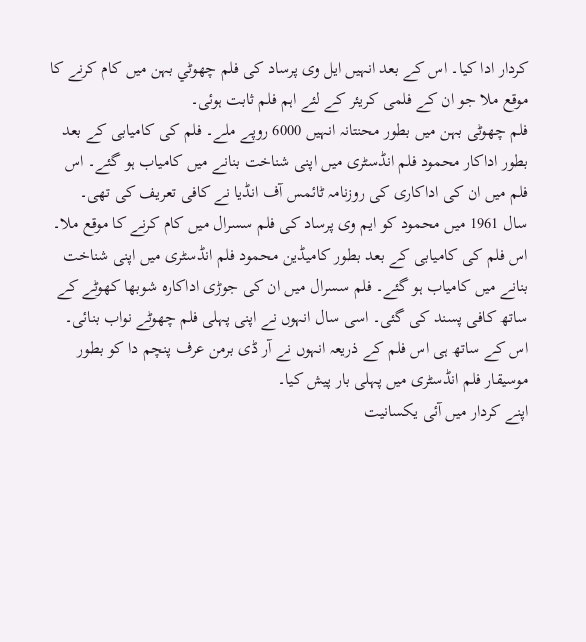کردار ادا کیا۔ اس کے بعد انہیں ایل وی پرساد کی فلم چھوٹي بہن میں کام کرنے کا موقع ملا جو ان کے فلمی کریئر کے لئے اہم فلم ثابت ہوئی۔
فلم چھوٹی بہن میں بطور محنتانہ انہیں 6000 روپے ملے۔ فلم کی کامیابی کے بعد بطور اداکار محمود فلم انڈسٹری میں اپنی شناخت بنانے میں کامیاب ہو گئے۔ اس فلم میں ان کی اداکاری کی روزنامہ ٹائمس آف انڈیا نے کافی تعریف کی تھی۔
سال 1961 میں محمود کو ایم وی پرساد کی فلم سسرال میں کام کرنے کا موقع ملا۔ اس فلم کی کامیابی کے بعد بطور کامیڈین محمود فلم انڈسٹری میں اپنی شناخت بنانے میں کامیاب ہو گئے۔ فلم سسرال میں ان کی جوڑی اداکارہ شوبھا کھوٹے کے ساتھ کافی پسند کی گئی۔ اسی سال انہوں نے اپنی پہلی فلم چھوٹے نواب بنائی۔ اس کے ساتھ ہی اس فلم کے ذریعہ انہوں نے آر ڈی برمن عرف پنچم دا کو بطور موسیقار فلم انڈسٹری میں پہلی بار پیش کیا۔
اپنے کردار میں آئی یکسانیت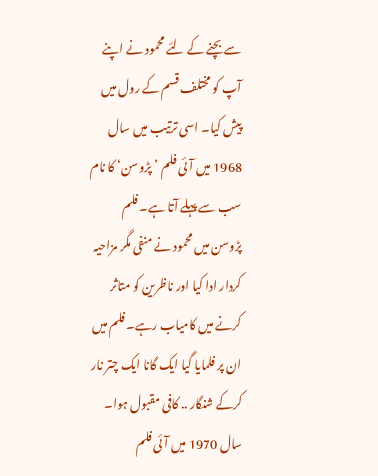سے بچنے کے لئے محمود نے اپنے آپ کو مختلف قسم کے رول میں پیش کیا۔ اسی ترتیب میں سال 1968 میں آئی فلم ’پڑوسن‘ کا نام سب سے پہلے آتا ہے۔ فلم پڑوسن میں محمود نے منفی مگر مزاحیہ کردار ادا کیا اور ناظرین کو متاثر کرنے میں کامیاب رہے۔ فلم میں ان پر فلمایا گیا ایک گانا ایک چتر نار کرکے شنگار .. کافی مقبول ہوا۔
سال 1970 میں آئی فلم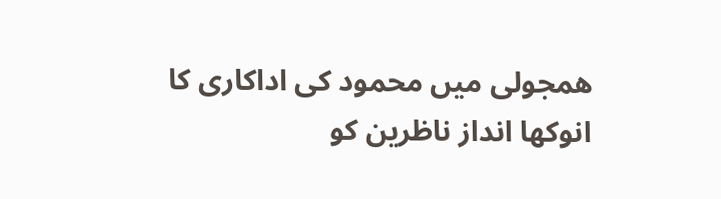همجولی میں محمود کی اداکاری کا انوکھا انداز ناظرین کو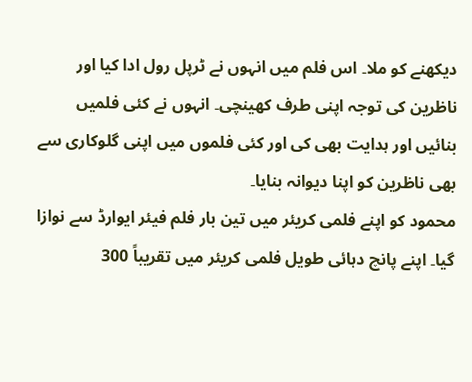دیکھنے کو ملا۔ اس فلم میں انہوں نے ٹرپل رول ادا کیا اور ناظرین کی توجہ اپنی طرف کھینچی۔ انہوں نے کئی فلمیں بنائیں اور ہدایت بھی کی اور کئی فلموں میں اپنی گلوکاری سے بھی ناظرین کو اپنا دیوانہ بنایا۔
محمود کو اپنے فلمی کریئر میں تین بار فلم فیئر ایوارڈ سے نوازا گیا۔ اپنے پانچ دہائی طویل فلمی کریئر میں تقریباً 300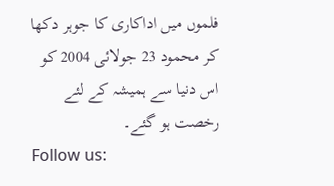فلموں میں اداکاری کا جوہر دکھا کر محمود 23 جولائی 2004 کو اس دنیا سے ہمیشہ کے لئے رخصت ہو گئے۔
Follow us: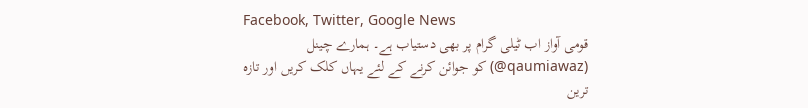Facebook, Twitter, Google News
قومی آواز اب ٹیلی گرام پر بھی دستیاب ہے۔ ہمارے چینل (qaumiawaz@) کو جوائن کرنے کے لئے یہاں کلک کریں اور تازہ ترین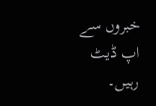خبروں سے اپ ڈیٹ رہیں۔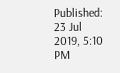Published: 23 Jul 2019, 5:10 PM